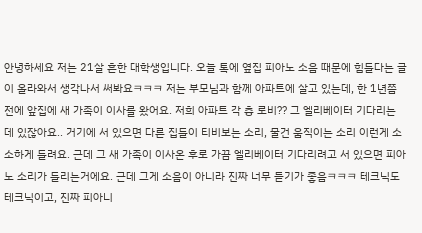안녕하세요 저는 21살 흔한 대학생입니다. 오늘 톡에 옆집 피아노 소음 때문에 힘들다는 글이 올라와서 생각나서 써봐요ㅋㅋㅋ 저는 부모님과 함께 아파트에 살고 있는데, 한 1년쯤 전에 앞집에 새 가족이 이사를 왔어요. 저희 아파트 각 층 로비?? 그 엘리베이터 기다리는 데 있잖아요.. 거기에 서 있으면 다른 집들이 티비보는 소리, 물건 움직이는 소리 이런게 소소하게 들려요. 근데 그 새 가족이 이사온 후로 가끔 엘리베이터 기다리려고 서 있으면 피아노 소리가 들리는거에요. 근데 그게 소음이 아니라 진짜 너무 듣기가 좋음ㅋㅋㅋ 테크닉도 테크닉이고, 진짜 피아니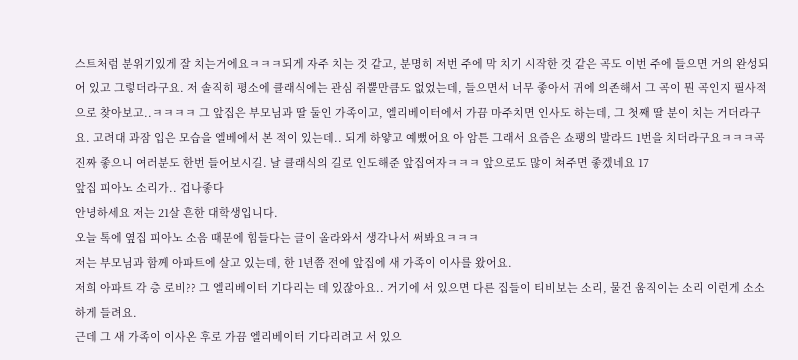스트처럼 분위기있게 잘 치는거에요ㅋㅋㅋ되게 자주 치는 것 같고, 분명히 저번 주에 막 치기 시작한 것 같은 곡도 이번 주에 들으면 거의 완성되어 있고 그렇더라구요. 저 솔직히 평소에 클래식에는 관심 쥐뿔만큼도 없었는데, 들으면서 너무 좋아서 귀에 의존해서 그 곡이 뭔 곡인지 필사적으로 찾아보고..ㅋㅋㅋㅋ 그 앞집은 부모님과 딸 둘인 가족이고, 엘리베이터에서 가끔 마주치면 인사도 하는데, 그 첫째 딸 분이 치는 거더라구요. 고려대 과잠 입은 모습을 엘베에서 본 적이 있는데.. 되게 하얗고 예뻤어요 아 암튼 그래서 요즘은 쇼팽의 발라드 1번을 치더라구요ㅋㅋㅋ곡 진짜 좋으니 여러분도 한번 들어보시길. 날 클래식의 길로 인도해준 앞집여자ㅋㅋㅋ 앞으로도 많이 쳐주면 좋겠네요 17
앞집 피아노 소리가.. 겁나좋다
안녕하세요 저는 21살 흔한 대학생입니다.
오늘 톡에 옆집 피아노 소음 때문에 힘들다는 글이 올라와서 생각나서 써봐요ㅋㅋㅋ
저는 부모님과 함께 아파트에 살고 있는데, 한 1년쯤 전에 앞집에 새 가족이 이사를 왔어요.
저희 아파트 각 층 로비?? 그 엘리베이터 기다리는 데 있잖아요.. 거기에 서 있으면 다른 집들이 티비보는 소리, 물건 움직이는 소리 이런게 소소하게 들려요.
근데 그 새 가족이 이사온 후로 가끔 엘리베이터 기다리려고 서 있으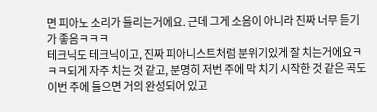면 피아노 소리가 들리는거에요. 근데 그게 소음이 아니라 진짜 너무 듣기가 좋음ㅋㅋㅋ
테크닉도 테크닉이고, 진짜 피아니스트처럼 분위기있게 잘 치는거에요ㅋㅋㅋ되게 자주 치는 것 같고, 분명히 저번 주에 막 치기 시작한 것 같은 곡도 이번 주에 들으면 거의 완성되어 있고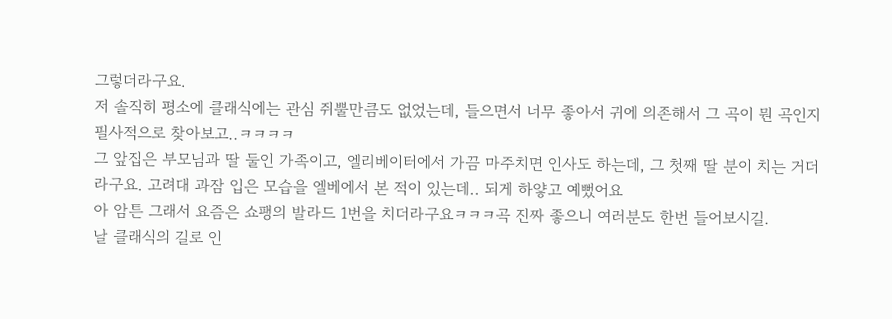그렇더라구요.
저 솔직히 평소에 클래식에는 관심 쥐뿔만큼도 없었는데, 들으면서 너무 좋아서 귀에 의존해서 그 곡이 뭔 곡인지 필사적으로 찾아보고..ㅋㅋㅋㅋ
그 앞집은 부모님과 딸 둘인 가족이고, 엘리베이터에서 가끔 마주치면 인사도 하는데, 그 첫째 딸 분이 치는 거더라구요. 고려대 과잠 입은 모습을 엘베에서 본 적이 있는데.. 되게 하얗고 예뻤어요
아 암튼 그래서 요즘은 쇼팽의 발라드 1번을 치더라구요ㅋㅋㅋ곡 진짜 좋으니 여러분도 한번 들어보시길.
날 클래식의 길로 인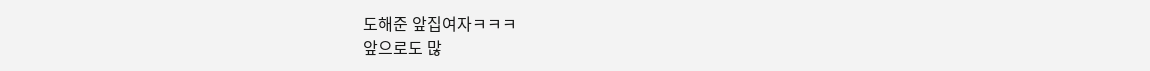도해준 앞집여자ㅋㅋㅋ
앞으로도 많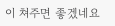이 쳐주면 좋겠네요